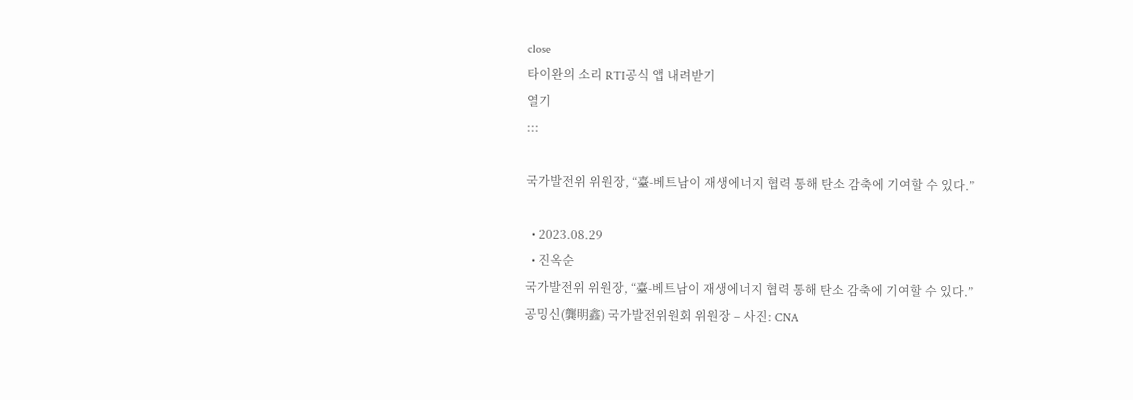close
타이완의 소리 RTI공식 앱 내려받기
열기
:::

국가발전위 위원장, “臺-베트남이 재생에너지 협력 통해 탄소 감축에 기여할 수 있다.”

  • 2023.08.29
  • 진옥순
국가발전위 위원장, “臺-베트남이 재생에너지 협력 통해 탄소 감축에 기여할 수 있다.”
공밍신(龔明鑫) 국가발전위원회 위원장 – 사진: CNA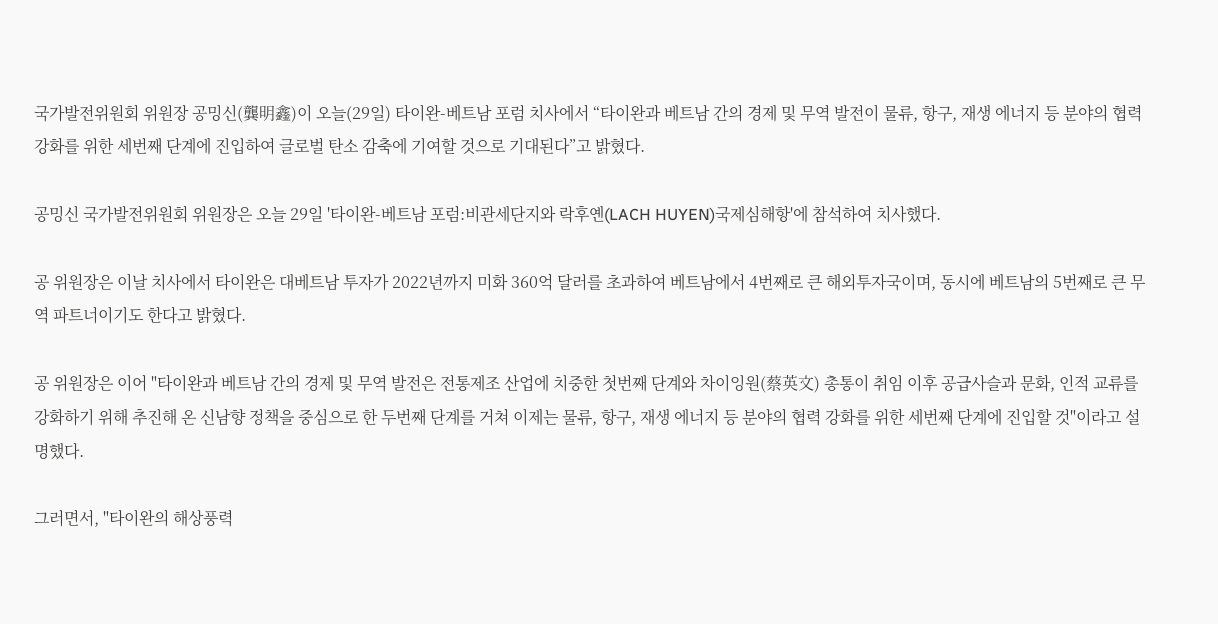국가발전위원회 위원장 공밍신(龔明鑫)이 오늘(29일) 타이완-베트남 포럼 치사에서 “타이완과 베트남 간의 경제 및 무역 발전이 물류, 항구, 재생 에너지 등 분야의 협력 강화를 위한 세번째 단계에 진입하여 글로벌 탄소 감축에 기여할 것으로 기대된다”고 밝혔다.

공밍신 국가발전위원회 위원장은 오늘 29일 '타이완-베트남 포럼:비관세단지와 락후옌(LACH HUYEN)국제심해항'에 참석하여 치사했다.

공 위원장은 이날 치사에서 타이완은 대베트남 투자가 2022년까지 미화 360억 달러를 초과하여 베트남에서 4번째로 큰 해외투자국이며, 동시에 베트남의 5번째로 큰 무역 파트너이기도 한다고 밝혔다.

공 위원장은 이어 "타이완과 베트남 간의 경제 및 무역 발전은 전통제조 산업에 치중한 첫번째 단계와 차이잉원(蔡英文) 총통이 취임 이후 공급사슬과 문화, 인적 교류를 강화하기 위해 추진해 온 신남향 정책을 중심으로 한 두번째 단계를 거쳐 이제는 물류, 항구, 재생 에너지 등 분야의 협력 강화를 위한 세번째 단계에 진입할 것"이라고 설명했다.

그러면서, "타이완의 해상풍력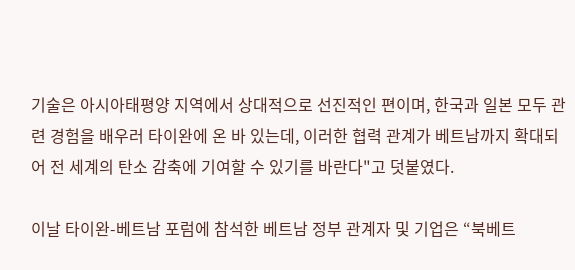기술은 아시아태평양 지역에서 상대적으로 선진적인 편이며, 한국과 일본 모두 관련 경험을 배우러 타이완에 온 바 있는데, 이러한 협력 관계가 베트남까지 확대되어 전 세계의 탄소 감축에 기여할 수 있기를 바란다"고 덧붙였다.

이날 타이완-베트남 포럼에 참석한 베트남 정부 관계자 및 기업은 “북베트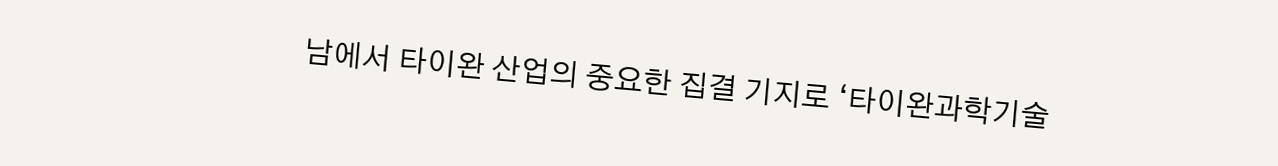남에서 타이완 산업의 중요한 집결 기지로 ‘타이완과학기술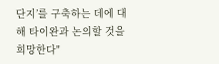단지’를 구축하는 데에 대해 타이완과 논의할 것을 희망한다"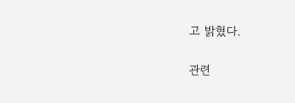고 밝혔다.

관련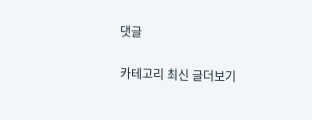댓글

카테고리 최신 글더보기